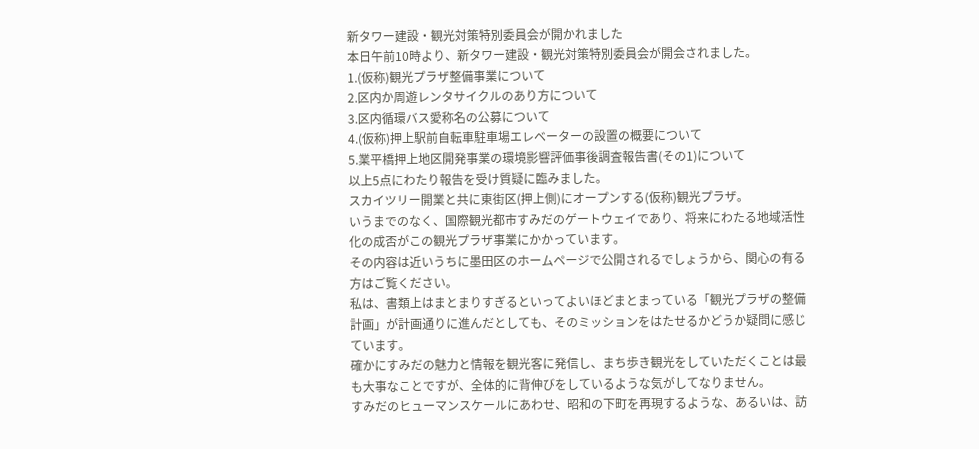新タワー建設・観光対策特別委員会が開かれました
本日午前10時より、新タワー建設・観光対策特別委員会が開会されました。
1.(仮称)観光プラザ整備事業について
2.区内か周遊レンタサイクルのあり方について
3.区内循環バス愛称名の公募について
4.(仮称)押上駅前自転車駐車場エレベーターの設置の概要について
5.業平橋押上地区開発事業の環境影響評価事後調査報告書(その1)について
以上5点にわたり報告を受け質疑に臨みました。
スカイツリー開業と共に東街区(押上側)にオープンする(仮称)観光プラザ。
いうまでのなく、国際観光都市すみだのゲートウェイであり、将来にわたる地域活性化の成否がこの観光プラザ事業にかかっています。
その内容は近いうちに墨田区のホームページで公開されるでしょうから、関心の有る方はご覧ください。
私は、書類上はまとまりすぎるといってよいほどまとまっている「観光プラザの整備計画」が計画通りに進んだとしても、そのミッションをはたせるかどうか疑問に感じています。
確かにすみだの魅力と情報を観光客に発信し、まち歩き観光をしていただくことは最も大事なことですが、全体的に背伸びをしているような気がしてなりません。
すみだのヒューマンスケールにあわせ、昭和の下町を再現するような、あるいは、訪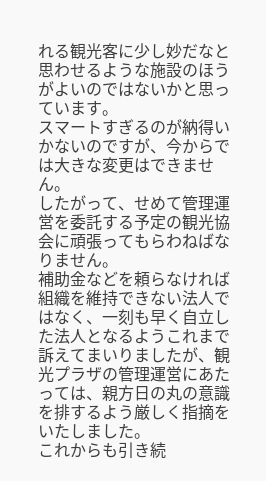れる観光客に少し妙だなと思わせるような施設のほうがよいのではないかと思っています。
スマートすぎるのが納得いかないのですが、今からでは大きな変更はできません。
したがって、せめて管理運営を委託する予定の観光協会に頑張ってもらわねばなりません。
補助金などを頼らなければ組織を維持できない法人ではなく、一刻も早く自立した法人となるようこれまで訴えてまいりましたが、観光プラザの管理運営にあたっては、親方日の丸の意識を排するよう厳しく指摘をいたしました。
これからも引き続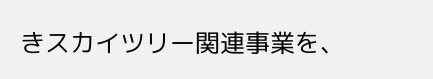きスカイツリー関連事業を、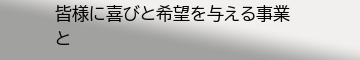皆様に喜びと希望を与える事業と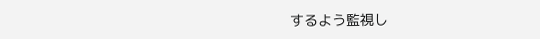するよう監視し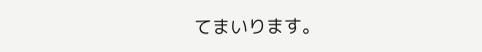てまいります。